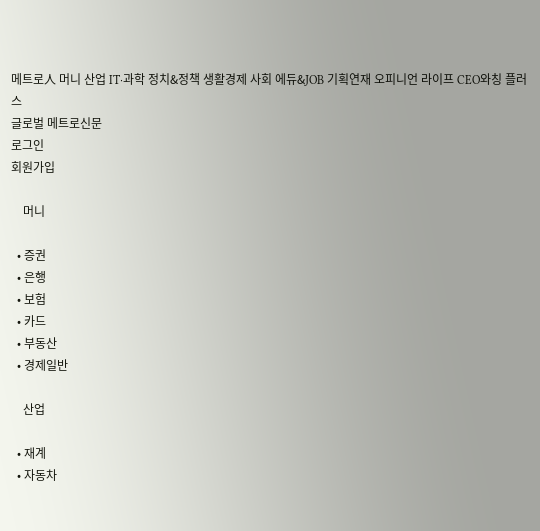메트로人 머니 산업 IT·과학 정치&정책 생활경제 사회 에듀&JOB 기획연재 오피니언 라이프 CEO와칭 플러스
글로벌 메트로신문
로그인
회원가입

    머니

  • 증권
  • 은행
  • 보험
  • 카드
  • 부동산
  • 경제일반

    산업

  • 재계
  • 자동차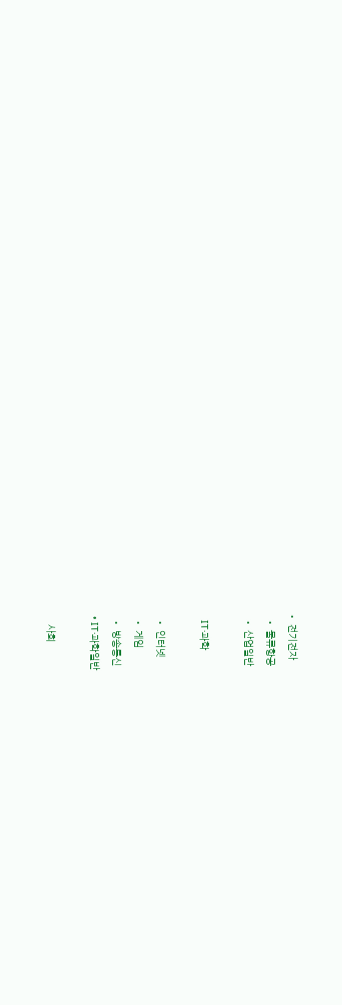• 전기전자
  • 물류항공
  • 산업일반

    IT·과학

  • 인터넷
  • 게임
  • 방송통신
  • IT·과학일반

    사회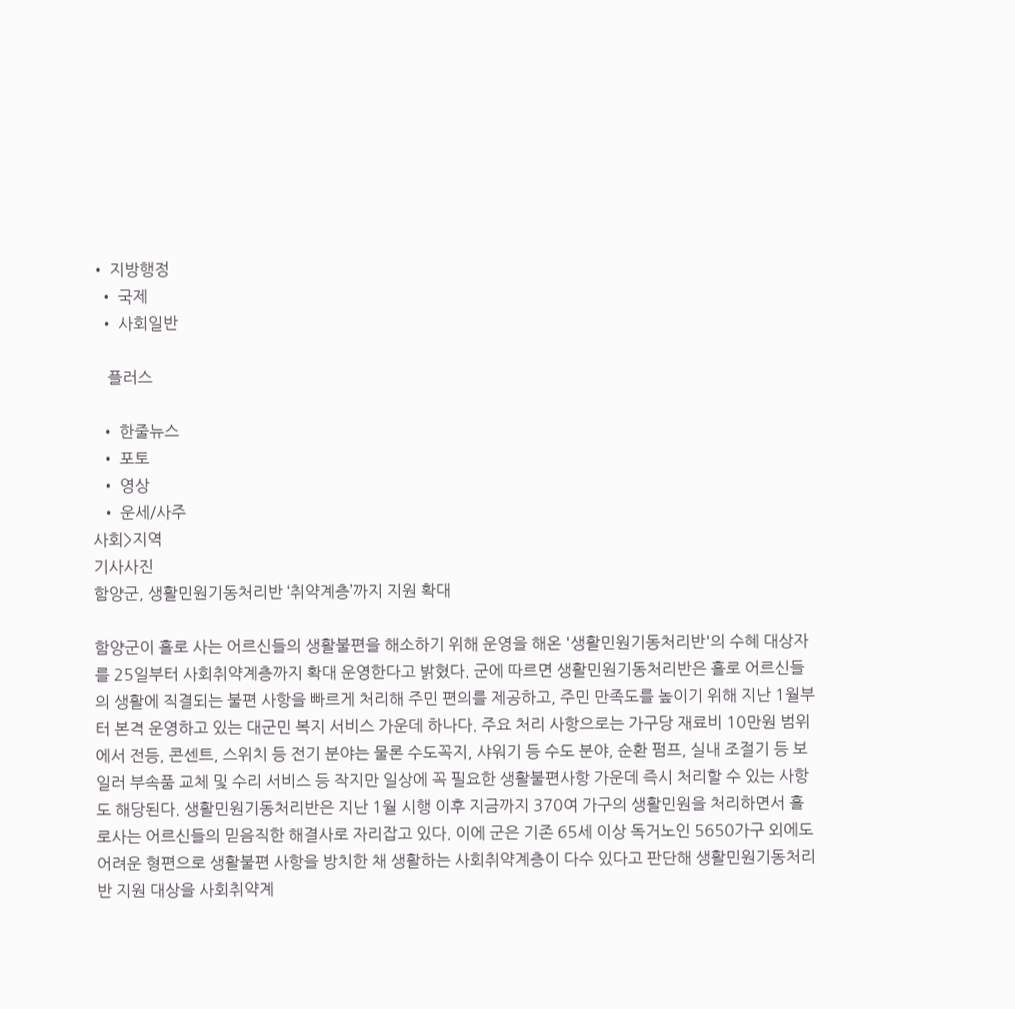• 지방행정
  • 국제
  • 사회일반

    플러스

  • 한줄뉴스
  • 포토
  • 영상
  • 운세/사주
사회>지역
기사사진
함양군, 생활민원기동처리반 ‘취약계층’까지 지원 확대

함양군이 홀로 사는 어르신들의 생활불편을 해소하기 위해 운영을 해온 '생활민원기동처리반'의 수혜 대상자를 25일부터 사회취약계층까지 확대 운영한다고 밝혔다. 군에 따르면 생활민원기동처리반은 홀로 어르신들의 생활에 직결되는 불편 사항을 빠르게 처리해 주민 편의를 제공하고, 주민 만족도를 높이기 위해 지난 1월부터 본격 운영하고 있는 대군민 복지 서비스 가운데 하나다. 주요 처리 사항으로는 가구당 재료비 10만원 범위에서 전등, 콘센트, 스위치 등 전기 분야는 물론 수도꼭지, 샤워기 등 수도 분야, 순환 펌프, 실내 조절기 등 보일러 부속품 교체 및 수리 서비스 등 작지만 일상에 꼭 필요한 생활불편사항 가운데 즉시 처리할 수 있는 사항도 해당된다. 생활민원기동처리반은 지난 1월 시행 이후 지금까지 370여 가구의 생활민원을 처리하면서 홀로사는 어르신들의 믿음직한 해결사로 자리잡고 있다. 이에 군은 기존 65세 이상 독거노인 5650가구 외에도 어려운 형편으로 생활불편 사항을 방치한 채 생활하는 사회취약계층이 다수 있다고 판단해 생활민원기동처리반 지원 대상을 사회취약계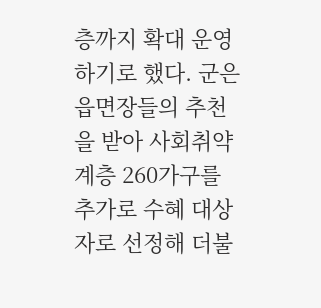층까지 확대 운영하기로 했다. 군은 읍면장들의 추천을 받아 사회취약계층 260가구를 추가로 수혜 대상자로 선정해 더불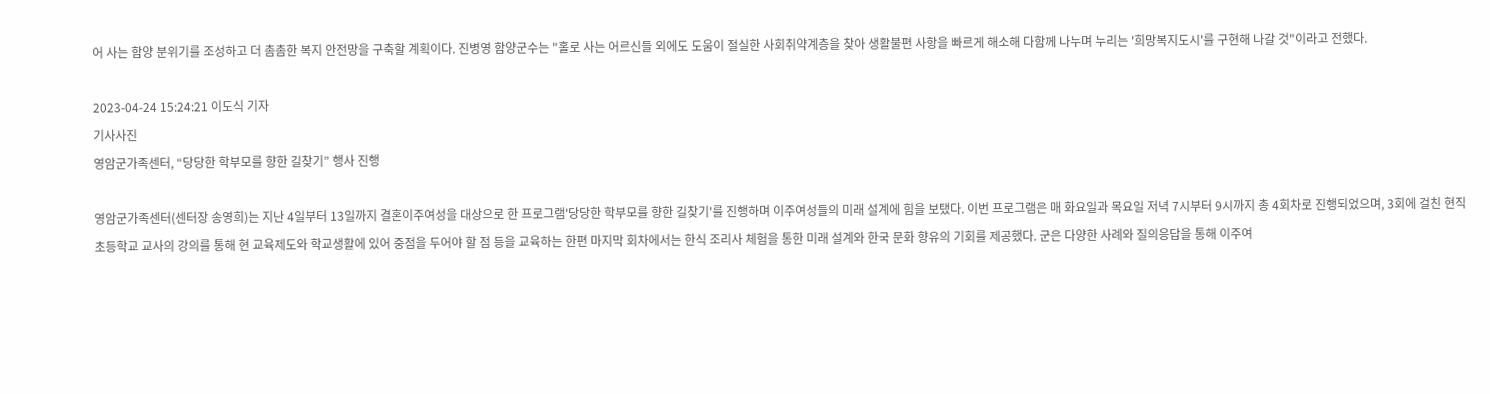어 사는 함양 분위기를 조성하고 더 촘촘한 복지 안전망을 구축할 계획이다. 진병영 함양군수는 "홀로 사는 어르신들 외에도 도움이 절실한 사회취약계층을 찾아 생활불편 사항을 빠르게 해소해 다함께 나누며 누리는 '희망복지도시'를 구현해 나갈 것"이라고 전했다.

2023-04-24 15:24:21 이도식 기자
기사사진
영암군가족센터, “당당한 학부모를 향한 길찾기” 행사 진행

영암군가족센터(센터장 송영희)는 지난 4일부터 13일까지 결혼이주여성을 대상으로 한 프로그램'당당한 학부모를 향한 길찾기'를 진행하며 이주여성들의 미래 설계에 힘을 보탰다. 이번 프로그램은 매 화요일과 목요일 저녁 7시부터 9시까지 총 4회차로 진행되었으며, 3회에 걸친 현직 초등학교 교사의 강의를 통해 현 교육제도와 학교생활에 있어 중점을 두어야 할 점 등을 교육하는 한편 마지막 회차에서는 한식 조리사 체험을 통한 미래 설계와 한국 문화 향유의 기회를 제공했다. 군은 다양한 사례와 질의응답을 통해 이주여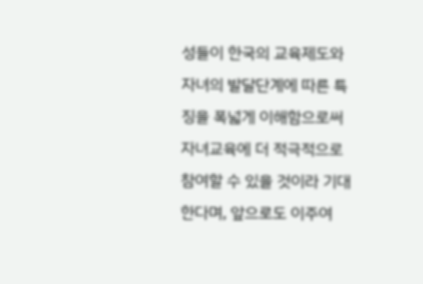성들이 한국의 교육제도와 자녀의 발달단계에 따른 특징을 폭넓게 이해함으로써 자녀교육에 더 적극적으로 참여할 수 있을 것이라 기대한다며, 앞으로도 이주여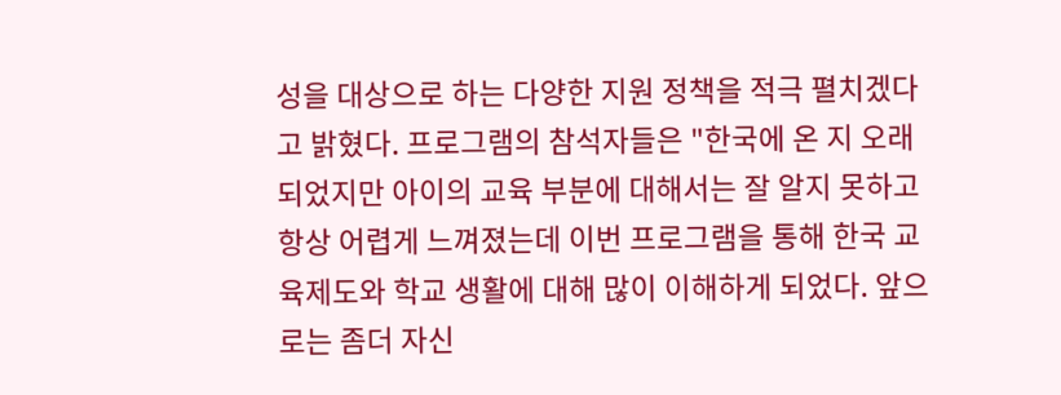성을 대상으로 하는 다양한 지원 정책을 적극 펼치겠다고 밝혔다. 프로그램의 참석자들은 "한국에 온 지 오래 되었지만 아이의 교육 부분에 대해서는 잘 알지 못하고 항상 어렵게 느껴졌는데 이번 프로그램을 통해 한국 교육제도와 학교 생활에 대해 많이 이해하게 되었다. 앞으로는 좀더 자신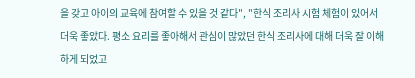을 갖고 아이의 교육에 참여할 수 있을 것 같다", "한식 조리사 시험 체험이 있어서 더욱 좋았다. 평소 요리를 좋아해서 관심이 많았던 한식 조리사에 대해 더욱 잘 이해하게 되었고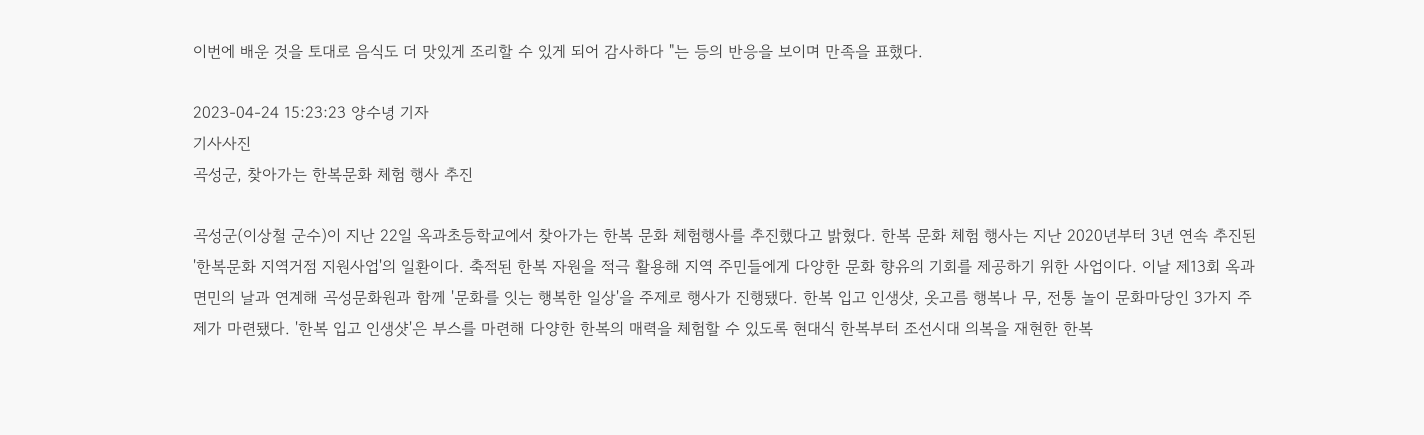이번에 배운 것을 토대로 음식도 더 맛있게 조리할 수 있게 되어 감사하다 "는 등의 반응을 보이며 만족을 표했다.

2023-04-24 15:23:23 양수녕 기자
기사사진
곡성군, 찾아가는 한복문화 체험 행사 추진

곡성군(이상철 군수)이 지난 22일 옥과초등학교에서 찾아가는 한복 문화 체험행사를 추진했다고 밝혔다. 한복 문화 체험 행사는 지난 2020년부터 3년 연속 추진된 '한복문화 지역거점 지원사업'의 일환이다. 축적된 한복 자원을 적극 활용해 지역 주민들에게 다양한 문화 향유의 기회를 제공하기 위한 사업이다. 이날 제13회 옥과면민의 날과 연계해 곡성문화원과 함께 '문화를 잇는 행복한 일상'을 주제로 행사가 진행됐다. 한복 입고 인생샷, 옷고름 행복나 무, 전통 놀이 문화마당인 3가지 주제가 마련됐다. '한복 입고 인생샷'은 부스를 마련해 다양한 한복의 매력을 체험할 수 있도록 현대식 한복부터 조선시대 의복을 재현한 한복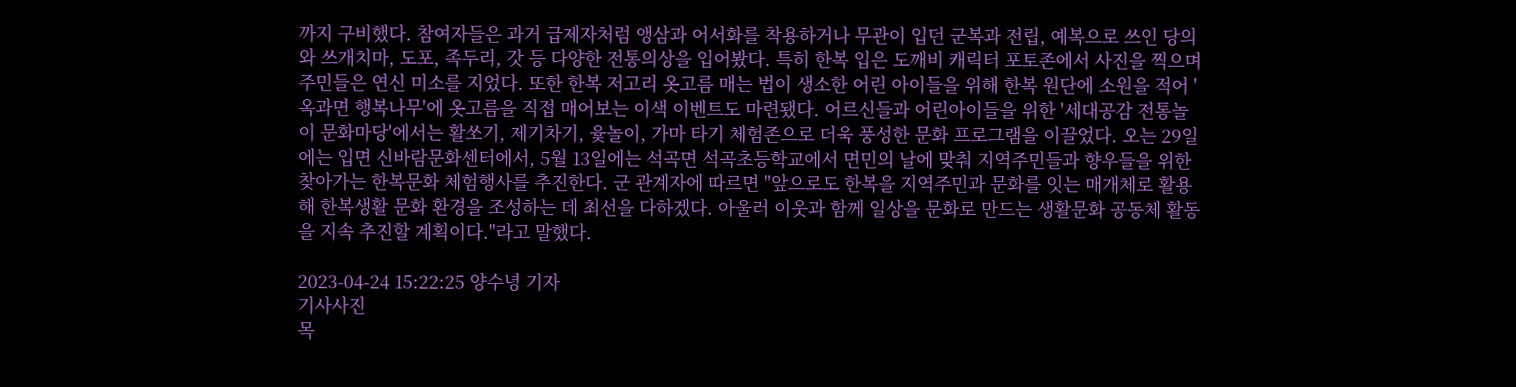까지 구비했다. 참여자들은 과거 급제자처럼 앵삼과 어서화를 착용하거나 무관이 입던 군복과 전립, 예복으로 쓰인 당의와 쓰개치마, 도포, 족두리, 갓 등 다양한 전통의상을 입어봤다. 특히 한복 입은 도깨비 캐릭터 포토존에서 사진을 찍으며 주민들은 연신 미소를 지었다. 또한 한복 저고리 옷고름 매는 법이 생소한 어린 아이들을 위해 한복 원단에 소원을 적어 '옥과면 행복나무'에 옷고름을 직접 매어보는 이색 이벤트도 마련됐다. 어르신들과 어린아이들을 위한 '세대공감 전통놀이 문화마당'에서는 활쏘기, 제기차기, 윷놀이, 가마 타기 체험존으로 더욱 풍성한 문화 프로그램을 이끌었다. 오는 29일에는 입면 신바람문화센터에서, 5월 13일에는 석곡면 석곡초등학교에서 면민의 날에 맞춰 지역주민들과 향우들을 위한 찾아가는 한복문화 체험행사를 추진한다. 군 관계자에 따르면 "앞으로도 한복을 지역주민과 문화를 잇는 매개체로 활용해 한복생활 문화 환경을 조성하는 데 최선을 다하겠다. 아울러 이웃과 함께 일상을 문화로 만드는 생활문화 공동체 활동을 지속 추진할 계획이다."라고 말했다.

2023-04-24 15:22:25 양수녕 기자
기사사진
목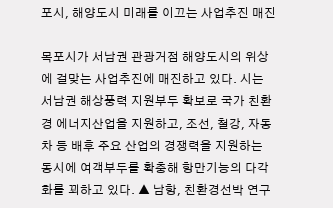포시, 해양도시 미래를 이끄는 사업추진 매진

목포시가 서남권 관광거점 해양도시의 위상에 걸맞는 사업추진에 매진하고 있다. 시는 서남권 해상풍력 지원부두 확보로 국가 친환경 에너지산업을 지원하고, 조선, 철강, 자동차 등 배후 주요 산업의 경쟁력을 지원하는 동시에 여객부두를 확충해 항만기능의 다각화를 꾀하고 있다. ▲ 남항, 친환경선박 연구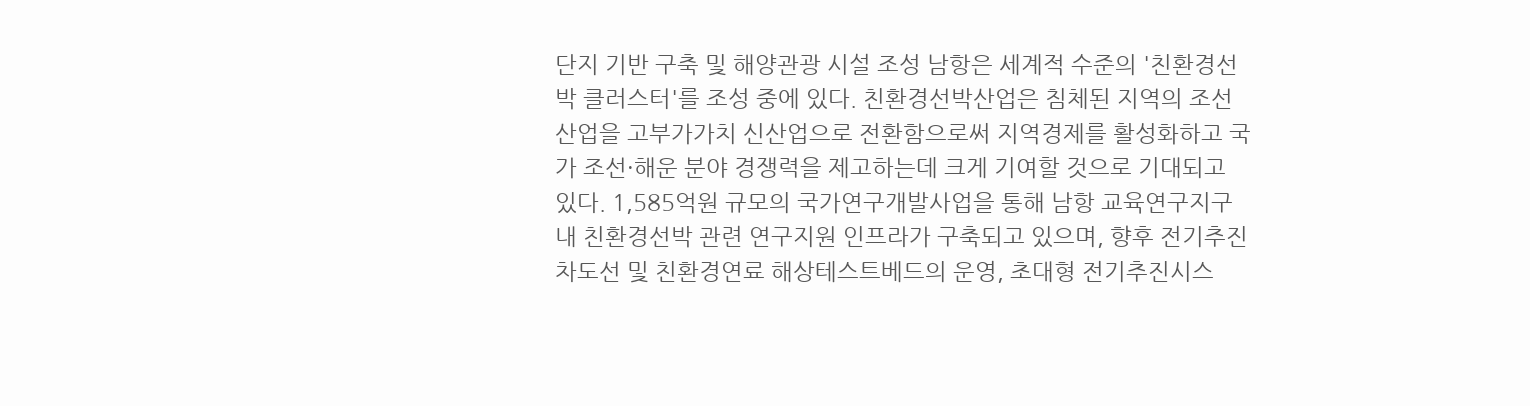단지 기반 구축 및 해양관광 시설 조성 남항은 세계적 수준의 '친환경선박 클러스터'를 조성 중에 있다. 친환경선박산업은 침체된 지역의 조선산업을 고부가가치 신산업으로 전환함으로써 지역경제를 활성화하고 국가 조선·해운 분야 경쟁력을 제고하는데 크게 기여할 것으로 기대되고 있다. 1,585억원 규모의 국가연구개발사업을 통해 남항 교육연구지구 내 친환경선박 관련 연구지원 인프라가 구축되고 있으며, 향후 전기추진 차도선 및 친환경연료 해상테스트베드의 운영, 초대형 전기추진시스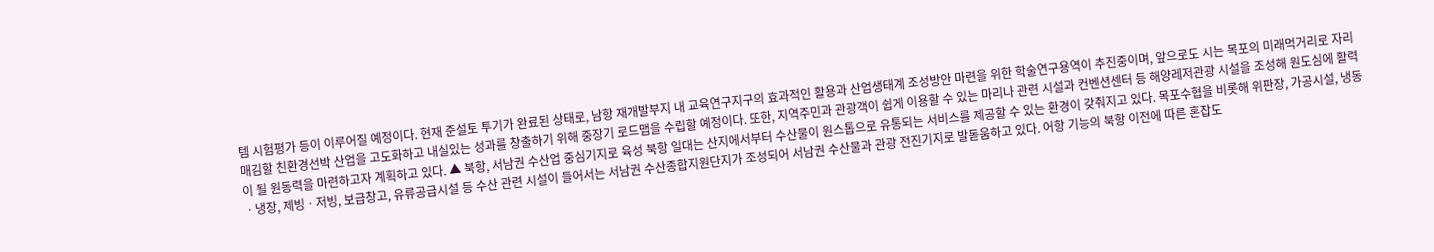템 시험평가 등이 이루어질 예정이다. 현재 준설토 투기가 완료된 상태로, 남항 재개발부지 내 교육연구지구의 효과적인 활용과 산업생태계 조성방안 마련을 위한 학술연구용역이 추진중이며, 앞으로도 시는 목포의 미래먹거리로 자리매김할 친환경선박 산업을 고도화하고 내실있는 성과를 창출하기 위해 중장기 로드맵을 수립할 예정이다. 또한, 지역주민과 관광객이 쉽게 이용할 수 있는 마리나 관련 시설과 컨벤션센터 등 해양레저관광 시설을 조성해 원도심에 활력이 될 원동력을 마련하고자 계획하고 있다. ▲ 북항, 서남권 수산업 중심기지로 육성 북항 일대는 산지에서부터 수산물이 원스톱으로 유통되는 서비스를 제공할 수 있는 환경이 갖춰지고 있다. 목포수협을 비롯해 위판장, 가공시설, 냉동ㆍ냉장, 제빙ㆍ저빙, 보급창고, 유류공급시설 등 수산 관련 시설이 들어서는 서남권 수산종합지원단지가 조성되어 서남권 수산물과 관광 전진기지로 발돋움하고 있다. 어항 기능의 북항 이전에 따른 혼잡도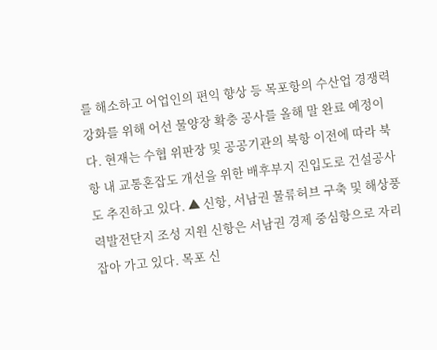를 해소하고 어업인의 편익 향상 등 목포항의 수산업 경쟁력 강화를 위해 어선 물양장 확충 공사를 올해 말 완료 예정이다. 현재는 수협 위판장 및 공공기관의 북항 이전에 따라 북항 내 교통혼잡도 개선을 위한 배후부지 진입도로 건설공사도 추진하고 있다. ▲ 신항, 서남권 물류허브 구축 및 해상풍력발전단지 조성 지원 신항은 서남권 경제 중심항으로 자리잡아 가고 있다. 목포 신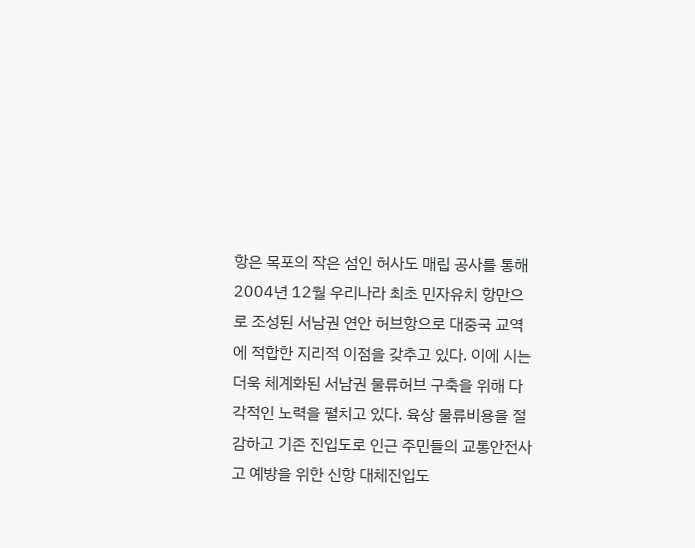항은 목포의 작은 섬인 허사도 매립 공사를 통해 2004년 12월 우리나라 최초 민자유치 항만으로 조성된 서남권 연안 허브항으로 대중국 교역에 적합한 지리적 이점을 갖추고 있다. 이에 시는 더욱 체계화된 서남권 물류허브 구축을 위해 다각적인 노력을 펼치고 있다. 육상 물류비용을 절감하고 기존 진입도로 인근 주민들의 교통안전사고 예방을 위한 신항 대체진입도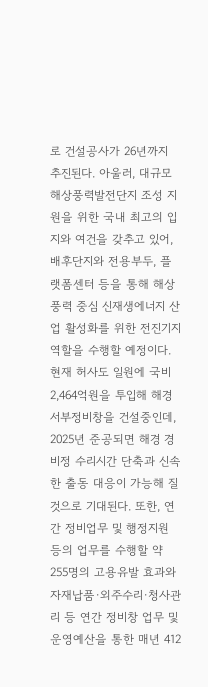로 건설공사가 26년까지 추진된다. 아울러, 대규모 해상풍력발전단지 조성 지원을 위한 국내 최고의 입지와 여건을 갖추고 있어, 배후단지와 전용부두, 플랫폼센터 등을 통해 해상풍력 중심 신재생에너지 산업 활성화를 위한 전진기지 역할을 수행할 예정이다. 현재 허사도 일원에 국비 2,464억원을 투입해 해경서부정비창을 건설중인데, 2025년 준공되면 해경 경비정 수리시간 단축과 신속한 출동 대응이 가능해 질 것으로 기대된다. 또한, 연간 정비업무 및 행정지원 등의 업무를 수행할 약 255명의 고용유발 효과와 자재납품·외주수리·청사관리 등 연간 정비창 업무 및 운영예산을 통한 매년 412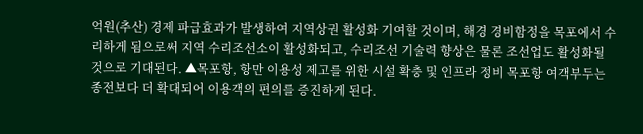억원(추산) 경제 파급효과가 발생하여 지역상권 활성화 기여할 것이며, 해경 경비함정을 목포에서 수리하게 됨으로써 지역 수리조선소이 활성화되고, 수리조선 기술력 향상은 물론 조선업도 활성화될 것으로 기대된다. ▲목포항, 항만 이용성 제고를 위한 시설 확충 및 인프라 정비 목포항 여객부두는 종전보다 더 확대되어 이용객의 편의를 증진하게 된다.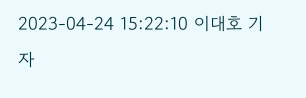2023-04-24 15:22:10 이대호 기자